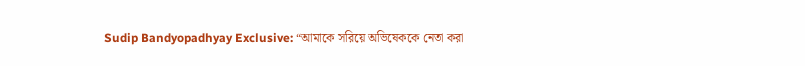Sudip Bandyopadhyay Exclusive: “আমাকে সরিয়ে অভিষেককে নেতা করা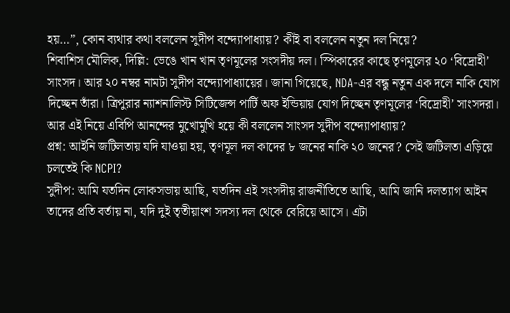হয়…”, কোন ব্যথার কথা বললেন সুদীপ বন্দ্যোপাধ্যায়? কীই বা বললেন নতুন দল নিয়ে?
শিবাশিস মৌলিক, দিল্লি: ভেঙে খান খান তৃণমূলের সংসদীয় দল। স্পিকারের কাছে তৃণমূলের ২০ ‘বিদ্রোহী’ সাংসদ। আর ২০ নম্বর নামটা সুদীপ বন্দ্যোপাধ্যায়ের। জানা গিয়েছে, NDA-এর বন্ধু নতুন এক দলে নাকি যোগ দিচ্ছেন তাঁরা। ত্রিপুরার ন্যাশনালিস্ট সিটিজেন্স পার্টি অফ ইন্ডিয়ায় যোগ দিচ্ছেন তৃণমূলের ‘বিদ্রোহী’ সাংসদরা। আর এই নিয়ে এবিপি আনন্দের মুখোমুখি হয়ে কী বললেন সাংসদ সুদীপ বন্দ্যোপাধ্যায়?
প্রশ্ন: আইনি জটিলতায় যদি যাওয়া হয়, তৃণমূল দল কাদের ৮ জনের নাকি ২০ জনের? সেই জটিলতা এড়িয়ে চলতেই কি NCPI?
সুদীপ: আমি যতদিন লোকসভায় আছি, যতদিন এই সংসদীয় রাজনীতিতে আছি, আমি জানি দলত্যাগ আইন তাদের প্রতি বর্তায় না, যদি দুই তৃতীয়াংশ সদস্য দল থেকে বেরিয়ে আসে। এটা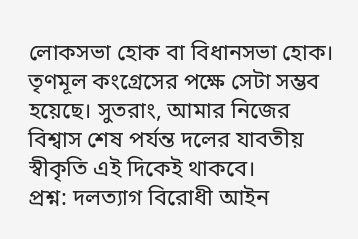লোকসভা হোক বা বিধানসভা হোক। তৃণমূল কংগ্রেসের পক্ষে সেটা সম্ভব হয়েছে। সুতরাং, আমার নিজের বিশ্বাস শেষ পর্যন্ত দলের যাবতীয় স্বীকৃতি এই দিকেই থাকবে।
প্রশ্ন: দলত্যাগ বিরোধী আইন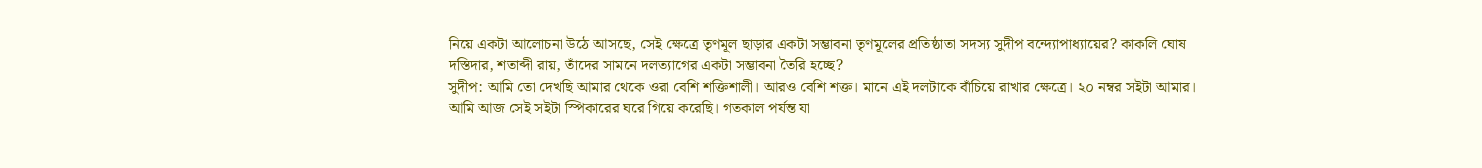নিয়ে একটা আলোচনা উঠে আসছে, সেই ক্ষেত্রে তৃণমূল ছাড়ার একটা সম্ভাবনা তৃণমূলের প্রতিষ্ঠাতা সদস্য সুদীপ বন্দ্যোপাধ্যায়ের? কাকলি ঘোষ দস্তিদার, শতাব্দী রায়, তাঁদের সামনে দলত্যাগের একটা সম্ভাবনা তৈরি হচ্ছে?
সুদীপ: আমি তো দেখছি আমার থেকে ওরা বেশি শক্তিশালী। আরও বেশি শক্ত। মানে এই দলটাকে বাঁচিয়ে রাখার ক্ষেত্রে। ২০ নম্বর সইটা আমার। আমি আজ সেই সইটা স্পিকারের ঘরে গিয়ে করেছি। গতকাল পর্যন্ত যা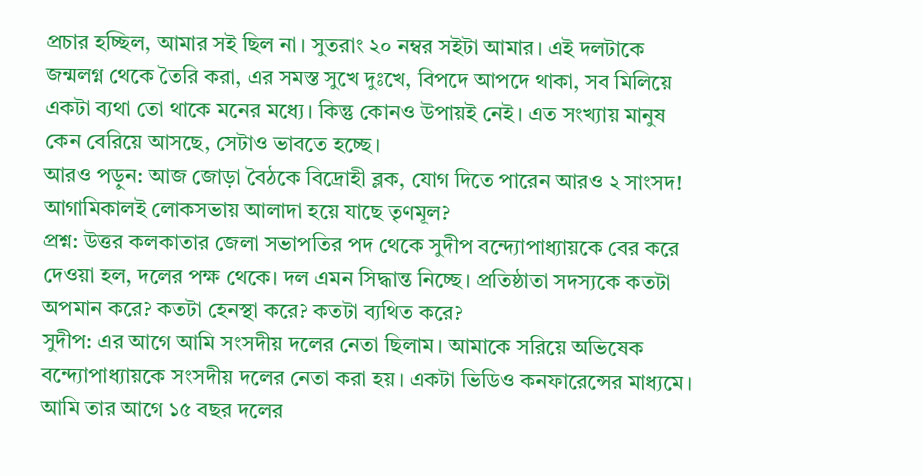প্রচার হচ্ছিল, আমার সই ছিল না। সুতরাং ২০ নম্বর সইটা আমার। এই দলটাকে জন্মলগ্ন থেকে তৈরি করা, এর সমস্ত সুখে দুঃখে, বিপদে আপদে থাকা, সব মিলিয়ে একটা ব্যথা তো থাকে মনের মধ্যে। কিন্তু কোনও উপায়ই নেই। এত সংখ্যায় মানুষ কেন বেরিয়ে আসছে, সেটাও ভাবতে হচ্ছে।
আরও পড়ুন: আজ জোড়া বৈঠকে বিদ্রোহী ব্লক, যোগ দিতে পারেন আরও ২ সাংসদ! আগামিকালই লোকসভায় আলাদা হয়ে যাছে তৃণমূল?
প্রশ্ন: উত্তর কলকাতার জেলা সভাপতির পদ থেকে সুদীপ বন্দ্যোপাধ্যায়কে বের করে দেওয়া হল, দলের পক্ষ থেকে। দল এমন সিদ্ধান্ত নিচ্ছে। প্রতিষ্ঠাতা সদস্যকে কতটা অপমান করে? কতটা হেনস্থা করে? কতটা ব্যথিত করে?
সুদীপ: এর আগে আমি সংসদীয় দলের নেতা ছিলাম। আমাকে সরিয়ে অভিষেক বন্দ্যোপাধ্যায়কে সংসদীয় দলের নেতা করা হয়। একটা ভিডিও কনফারেন্সের মাধ্যমে। আমি তার আগে ১৫ বছর দলের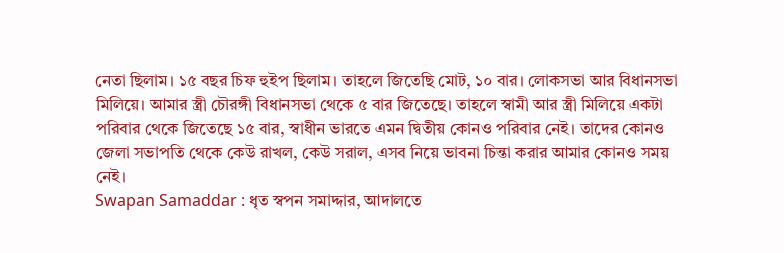নেতা ছিলাম। ১৫ বছর চিফ হুইপ ছিলাম। তাহলে জিতেছি মোট, ১০ বার। লোকসভা আর বিধানসভা মিলিয়ে। আমার স্ত্রী চৌরঙ্গী বিধানসভা থেকে ৫ বার জিতেছে। তাহলে স্বামী আর স্ত্রী মিলিয়ে একটা পরিবার থেকে জিতেছে ১৫ বার, স্বাধীন ভারতে এমন দ্বিতীয় কোনও পরিবার নেই। তাদের কোনও জেলা সভাপতি থেকে কেউ রাখল, কেউ সরাল, এসব নিয়ে ভাবনা চিন্তা করার আমার কোনও সময় নেই।
Swapan Samaddar : ধৃত স্বপন সমাদ্দার, আদালতে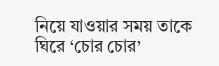নিয়ে যাওয়ার সময় তাকে ঘিরে ‘চোর চোর’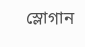স্লোগান